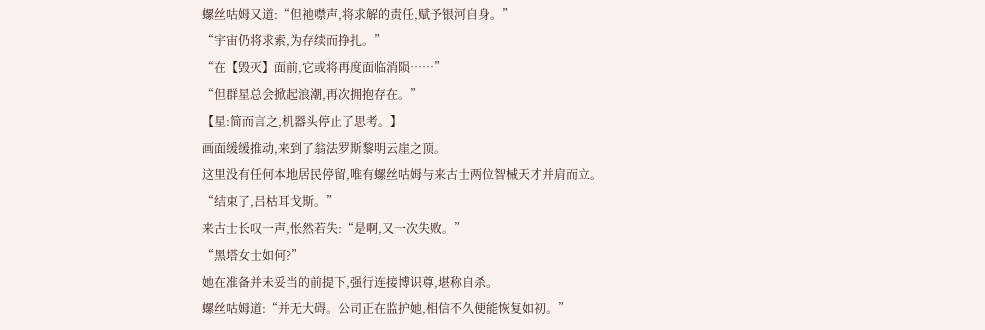螺丝咕姆又道:“但祂噤声,将求解的责任,赋予银河自身。”
“宇宙仍将求索,为存续而挣扎。”
“在【毁灭】面前,它或将再度面临消陨……”
“但群星总会掀起浪潮,再次拥抱存在。”
【星:简而言之,机器头停止了思考。】
画面缓缓推动,来到了翁法罗斯黎明云崖之顶。
这里没有任何本地居民停留,唯有螺丝咕姆与来古士两位智械天才并肩而立。
“结束了,吕枯耳戈斯。”
来古士长叹一声,怅然若失:“是啊,又一次失败。”
“黑塔女士如何?”
她在准备并未妥当的前提下,强行连接博识尊,堪称自杀。
螺丝咕姆道:“并无大碍。公司正在监护她,相信不久便能恢复如初。”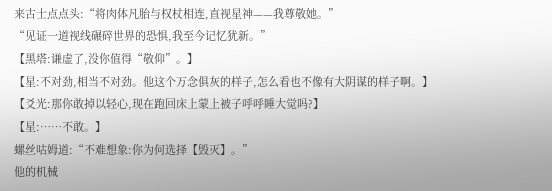来古士点点头:“将肉体凡胎与权杖相连,直视星神——我尊敬她。”
“见证一道视线碾碎世界的恐惧,我至今记忆犹新。”
【黑塔:谦虚了,没你值得“敬仰”。】
【星:不对劲,相当不对劲。他这个万念俱灰的样子,怎么看也不像有大阴谋的样子啊。】
【爻光:那你敢掉以轻心,现在跑回床上蒙上被子呼呼睡大觉吗?】
【星:……不敢。】
螺丝咕姆道:“不难想象:你为何选择【毁灭】。”
他的机械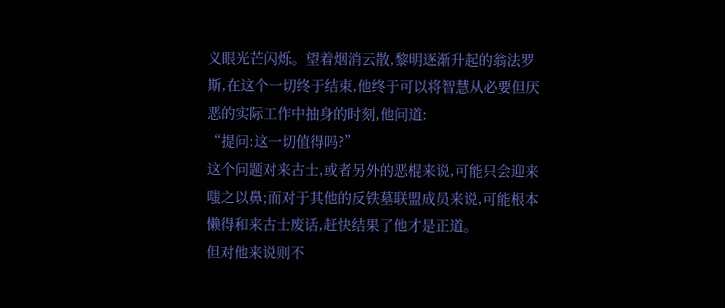义眼光芒闪烁。望着烟消云散,黎明逐渐升起的翁法罗斯,在这个一切终于结束,他终于可以将智慧从必要但厌恶的实际工作中抽身的时刻,他问道:
“提问:这一切值得吗?”
这个问题对来古士,或者另外的恶棍来说,可能只会迎来嗤之以鼻;而对于其他的反铁墓联盟成员来说,可能根本懒得和来古士废话,赶快结果了他才是正道。
但对他来说则不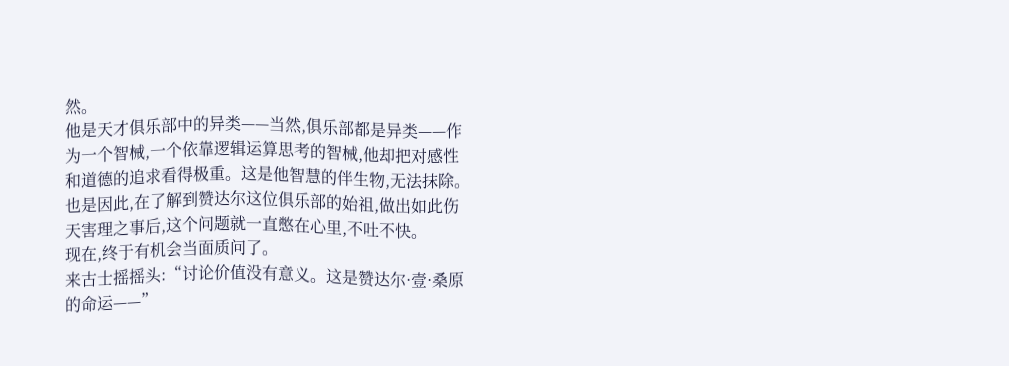然。
他是天才俱乐部中的异类——当然,俱乐部都是异类——作为一个智械,一个依靠逻辑运算思考的智械,他却把对感性和道德的追求看得极重。这是他智慧的伴生物,无法抹除。
也是因此,在了解到赞达尔这位俱乐部的始祖,做出如此伤天害理之事后,这个问题就一直憋在心里,不吐不快。
现在,终于有机会当面质问了。
来古士摇摇头:“讨论价值没有意义。这是赞达尔·壹·桑原的命运——”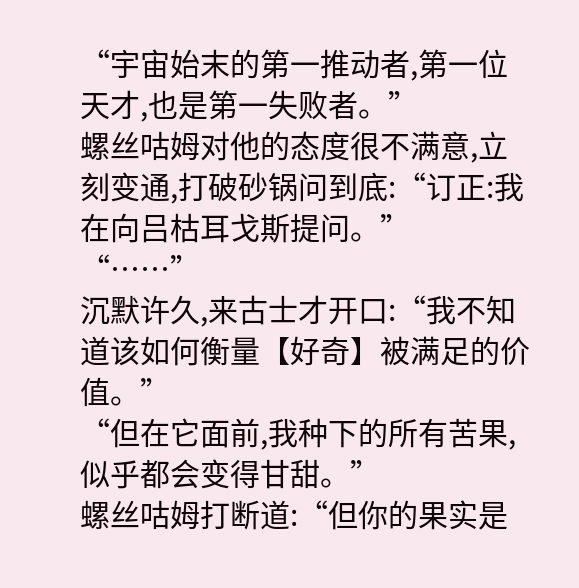“宇宙始末的第一推动者,第一位天才,也是第一失败者。”
螺丝咕姆对他的态度很不满意,立刻变通,打破砂锅问到底:“订正:我在向吕枯耳戈斯提问。”
“……”
沉默许久,来古士才开口:“我不知道该如何衡量【好奇】被满足的价值。”
“但在它面前,我种下的所有苦果,似乎都会变得甘甜。”
螺丝咕姆打断道:“但你的果实是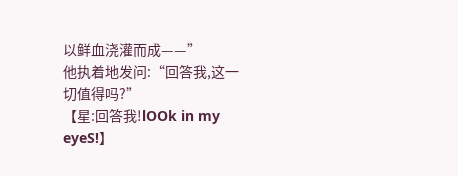以鲜血浇灌而成——”
他执着地发问:“回答我,这一切值得吗?”
【星:回答我!lOOk in my eyeS!】